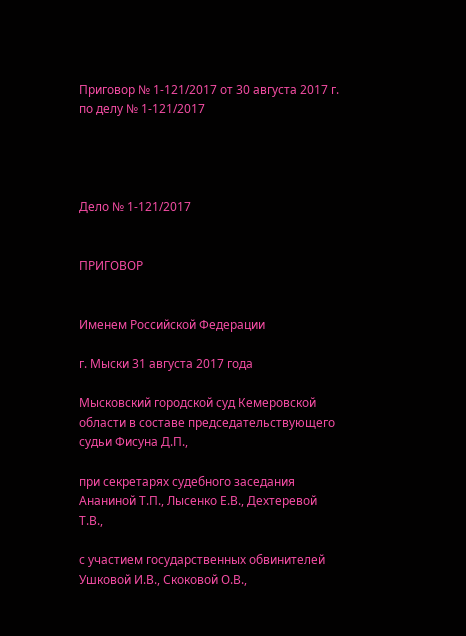Приговор № 1-121/2017 от 30 августа 2017 г. по делу № 1-121/2017




Дело № 1-121/2017


ПРИГОВОР


Именем Российской Федерации

г. Мыски 31 августа 2017 года

Мысковский городской суд Кемеровской области в составе председательствующего судьи Фисуна Д.П.,

при секретарях судебного заседания Ананиной Т.П., Лысенко Е.В., Дехтеревой Т.В.,

с участием государственных обвинителей Ушковой И.В., Скоковой О.В.,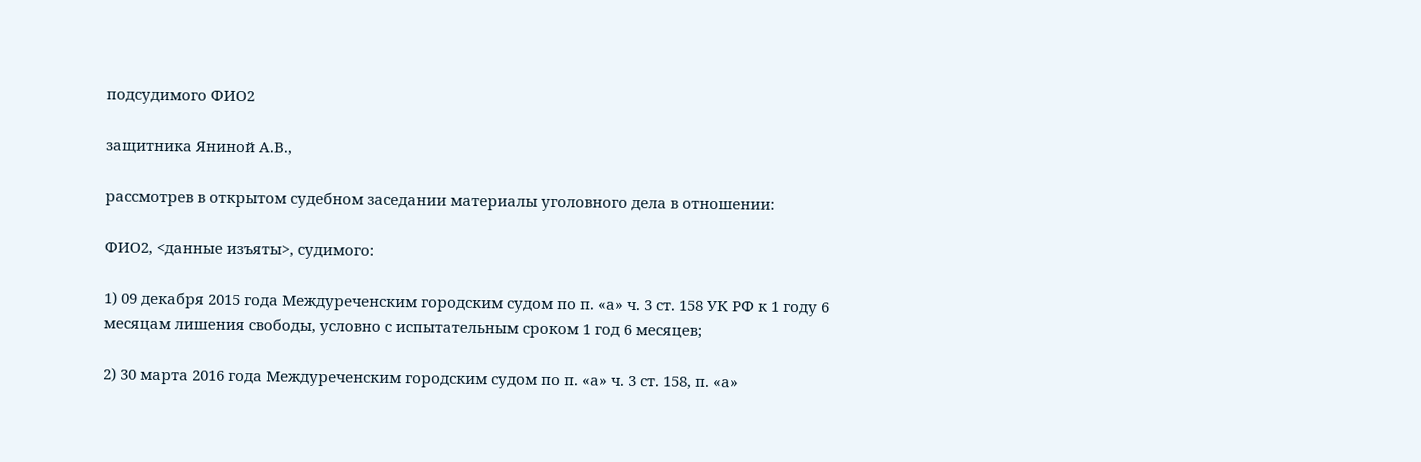подсудимого ФИО2

защитника Яниной А.В.,

рассмотрев в открытом судебном заседании материалы уголовного дела в отношении:

ФИО2, <данные изъяты>, судимого:

1) 09 декабря 2015 года Междуреченским городским судом по п. «а» ч. 3 ст. 158 УК РФ к 1 году 6 месяцам лишения свободы, условно с испытательным сроком 1 год 6 месяцев;

2) 30 марта 2016 года Междуреченским городским судом по п. «а» ч. 3 ст. 158, п. «а»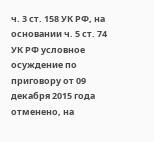ч. 3 ст. 158 УК РФ, на основании ч. 5 ст. 74 УК РФ условное осуждение по приговору от 09 декабря 2015 года отменено, на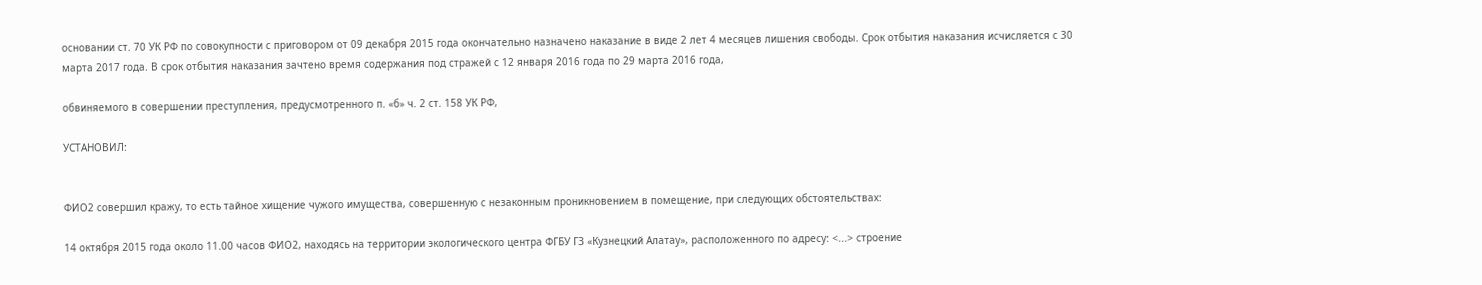основании ст. 70 УК РФ по совокупности с приговором от 09 декабря 2015 года окончательно назначено наказание в виде 2 лет 4 месяцев лишения свободы. Срок отбытия наказания исчисляется с 30 марта 2017 года. В срок отбытия наказания зачтено время содержания под стражей с 12 января 2016 года по 29 марта 2016 года,

обвиняемого в совершении преступления, предусмотренного п. «б» ч. 2 ст. 158 УК РФ,

УСТАНОВИЛ:


ФИО2 совершил кражу, то есть тайное хищение чужого имущества, совершенную с незаконным проникновением в помещение, при следующих обстоятельствах:

14 октября 2015 года около 11.00 часов ФИО2, находясь на территории экологического центра ФГБУ ГЗ «Кузнецкий Алатау», расположенного по адресу: <...> строение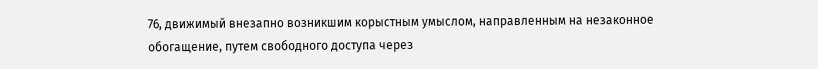76, движимый внезапно возникшим корыстным умыслом, направленным на незаконное обогащение, путем свободного доступа через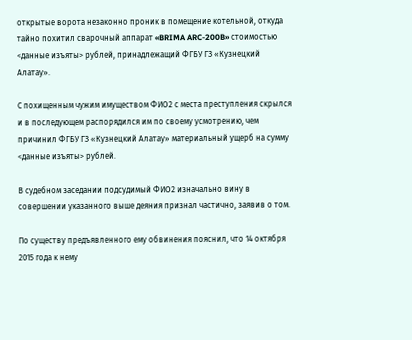открытые ворота незаконно проник в помещение котельной, откуда тайно похитил сварочный аппарат «BRIMA ARC-200B» стоимостью <данные изъяты> рублей, принадлежащий ФГБУ ГЗ «Кузнецкий Алатау».

С похищенным чужим имуществом ФИО2 с места преступления скрылся и в последующем распорядился им по своему усмотрению, чем причинил ФГБУ ГЗ «Кузнецкий Алатау» материальный ущерб на сумму <данные изъяты> рублей.

В судебном заседании подсудимый ФИО2 изначально вину в совершении указанного выше деяния признал частично, заявив о том.

По существу предъявленного ему обвинения пояснил, что 14 октября 2015 года к нему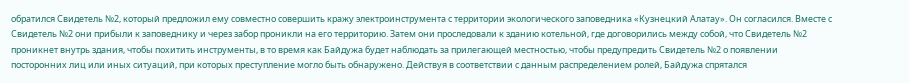обратился Свидетель №2, который предложил ему совместно совершить кражу электроинструмента с территории экологического заповедника «Кузнецкий Алатау». Он согласился. Вместе с Свидетель №2 они прибыли к заповеднику и через забор проникли на его территорию. Затем они проследовали к зданию котельной, где договорились между собой, что Свидетель №2 проникнет внутрь здания, чтобы похитить инструменты, в то время как Байдужа будет наблюдать за прилегающей местностью, чтобы предупредить Свидетель №2 о появлении посторонних лиц или иных ситуаций, при которых преступление могло быть обнаружено. Действуя в соответствии с данным распределением ролей, Байдужа спрятался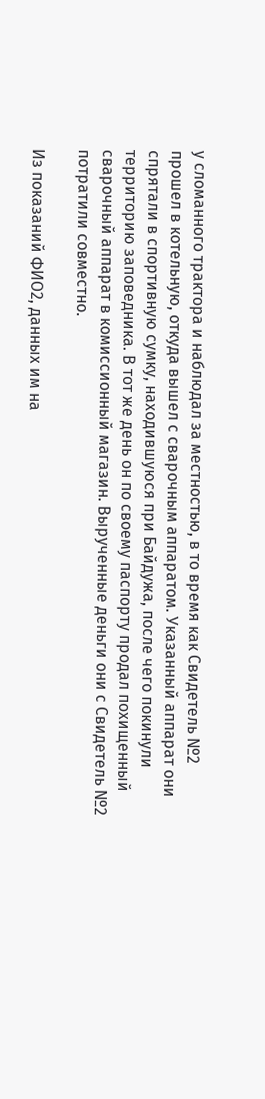у сломанного трактора и наблюдал за местностью, в то время как Свидетель №2 прошел в котельную, откуда вышел с сварочным аппаратом. Указанный аппарат они спрятали в спортивную сумку, находившуюся при Байдужа, после чего покинули территорию заповедника. В тот же день он по своему паспорту продал похищенный сварочный аппарат в комиссионный магазин. Вырученные деньги они с Свидетель №2 потратили совместно.

Из показаний ФИО2, данных им на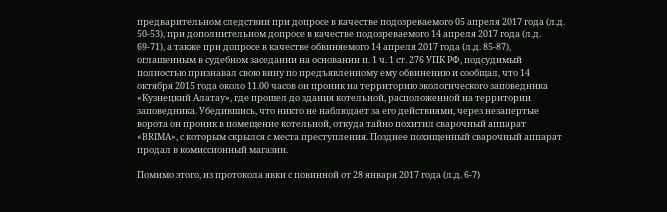предварительном следствии при допросе в качестве подозреваемого 05 апреля 2017 года (л.д. 50-53), при дополнительном допросе в качестве подозреваемого 14 апреля 2017 года (л.д. 69-71), а также при допросе в качестве обвиняемого 14 апреля 2017 года (л.д. 85-87), оглашенным в судебном заседании на основании п. 1 ч. 1 ст. 276 УПК РФ, подсудимый полностью признавал свою вину по предъявленному ему обвинению и сообщал, что 14 октября 2015 года около 11.00 часов он проник на территорию экологического заповедника «Кузнецкий Алатау», где прошел до здания котельной, расположенной на территории заповедника. Убедившись, что никто не наблюдает за его действиями, через незапертые ворота он проник в помещение котельной, откуда тайно похитил сварочный аппарат «BRIMA», с которым скрылся с места преступления. Позднее похищенный сварочный аппарат продал в комиссионный магазин.

Помимо этого, из протокола явки с повинной от 28 января 2017 года (л.д. 6-7)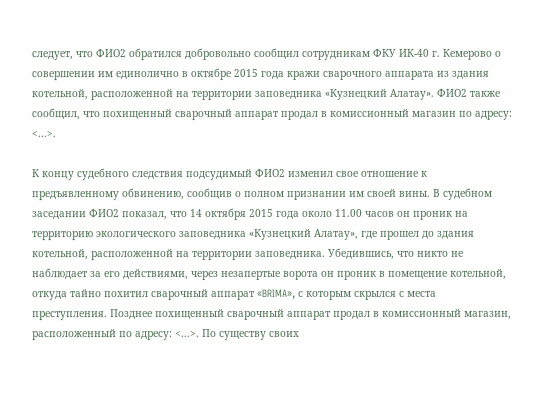следует, что ФИО2 обратился добровольно сообщил сотрудникам ФКУ ИК-40 г. Кемерово о совершении им единолично в октябре 2015 года кражи сварочного аппарата из здания котельной, расположенной на территории заповедника «Кузнецкий Алатау». ФИО2 также сообщил, что похищенный сварочный аппарат продал в комиссионный магазин по адресу: <...>.

К концу судебного следствия подсудимый ФИО2 изменил свое отношение к предъявленному обвинению, сообщив о полном признании им своей вины. В судебном заседании ФИО2 показал, что 14 октября 2015 года около 11.00 часов он проник на территорию экологического заповедника «Кузнецкий Алатау», где прошел до здания котельной, расположенной на территории заповедника. Убедившись, что никто не наблюдает за его действиями, через незапертые ворота он проник в помещение котельной, откуда тайно похитил сварочный аппарат «BRIMA», с которым скрылся с места преступления. Позднее похищенный сварочный аппарат продал в комиссионный магазин, расположенный по адресу: <...>. По существу своих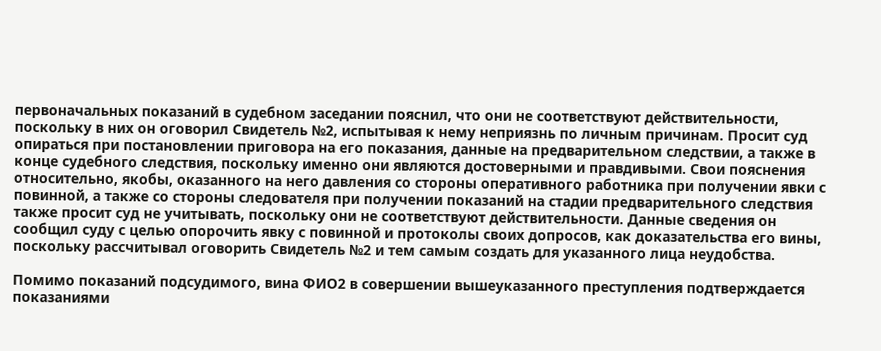первоначальных показаний в судебном заседании пояснил, что они не соответствуют действительности, поскольку в них он оговорил Свидетель №2, испытывая к нему неприязнь по личным причинам. Просит суд опираться при постановлении приговора на его показания, данные на предварительном следствии, а также в конце судебного следствия, поскольку именно они являются достоверными и правдивыми. Свои пояснения относительно, якобы, оказанного на него давления со стороны оперативного работника при получении явки с повинной, а также со стороны следователя при получении показаний на стадии предварительного следствия также просит суд не учитывать, поскольку они не соответствуют действительности. Данные сведения он сообщил суду с целью опорочить явку с повинной и протоколы своих допросов, как доказательства его вины, поскольку рассчитывал оговорить Свидетель №2 и тем самым создать для указанного лица неудобства.

Помимо показаний подсудимого, вина ФИО2 в совершении вышеуказанного преступления подтверждается показаниями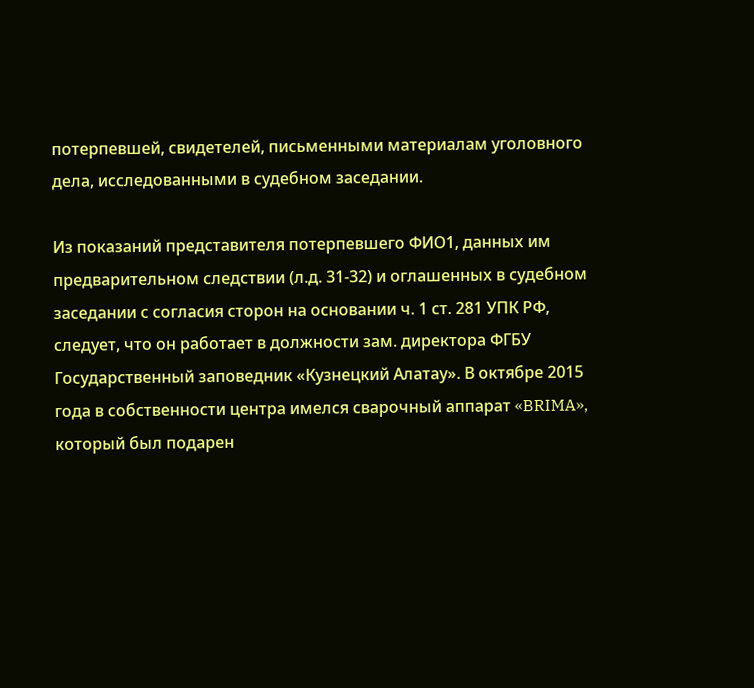потерпевшей, свидетелей, письменными материалам уголовного дела, исследованными в судебном заседании.

Из показаний представителя потерпевшего ФИО1, данных им предварительном следствии (л.д. 31-32) и оглашенных в судебном заседании с согласия сторон на основании ч. 1 ст. 281 УПК РФ, следует, что он работает в должности зам. директора ФГБУ Государственный заповедник «Кузнецкий Алатау». В октябре 2015 года в собственности центра имелся сварочный аппарат «BRIMA», который был подарен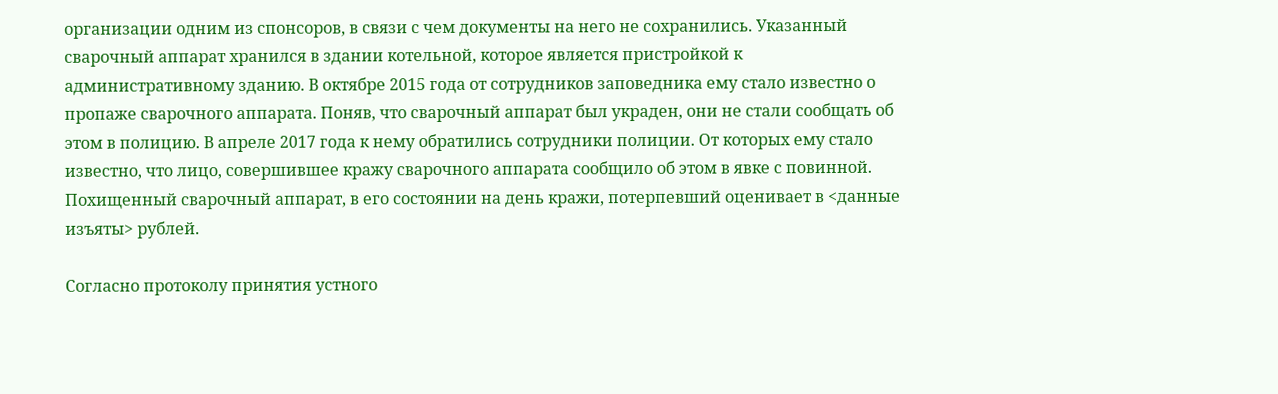организации одним из спонсоров, в связи с чем документы на него не сохранились. Указанный сварочный аппарат хранился в здании котельной, которое является пристройкой к административному зданию. В октябре 2015 года от сотрудников заповедника ему стало известно о пропаже сварочного аппарата. Поняв, что сварочный аппарат был украден, они не стали сообщать об этом в полицию. В апреле 2017 года к нему обратились сотрудники полиции. От которых ему стало известно, что лицо, совершившее кражу сварочного аппарата сообщило об этом в явке с повинной. Похищенный сварочный аппарат, в его состоянии на день кражи, потерпевший оценивает в <данные изъяты> рублей.

Согласно протоколу принятия устного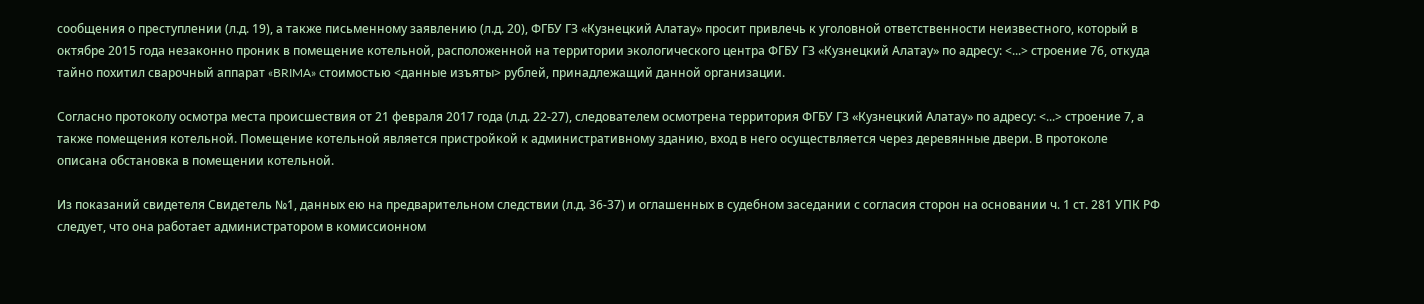сообщения о преступлении (л.д. 19), а также письменному заявлению (л.д. 20), ФГБУ ГЗ «Кузнецкий Алатау» просит привлечь к уголовной ответственности неизвестного, который в октябре 2015 года незаконно проник в помещение котельной, расположенной на территории экологического центра ФГБУ ГЗ «Кузнецкий Алатау» по адресу: <...> строение 76, откуда тайно похитил сварочный аппарат «BRIMA» стоимостью <данные изъяты> рублей, принадлежащий данной организации.

Согласно протоколу осмотра места происшествия от 21 февраля 2017 года (л.д. 22-27), следователем осмотрена территория ФГБУ ГЗ «Кузнецкий Алатау» по адресу: <...> строение 7, а также помещения котельной. Помещение котельной является пристройкой к административному зданию, вход в него осуществляется через деревянные двери. В протоколе описана обстановка в помещении котельной.

Из показаний свидетеля Свидетель №1, данных ею на предварительном следствии (л.д. 36-37) и оглашенных в судебном заседании с согласия сторон на основании ч. 1 ст. 281 УПК РФ следует, что она работает администратором в комиссионном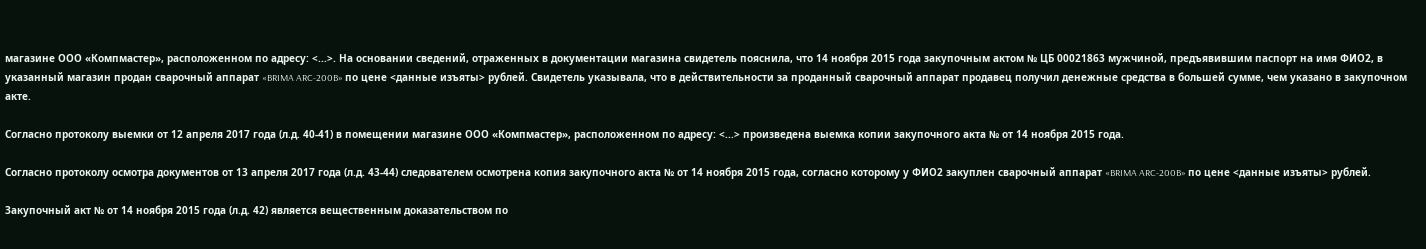магазине ООО «Компмастер», расположенном по адресу: <...>. На основании сведений, отраженных в документации магазина свидетель пояснила, что 14 ноября 2015 года закупочным актом № ЦБ 00021863 мужчиной, предъявившим паспорт на имя ФИО2, в указанный магазин продан сварочный аппарат «BRIMA ARC-200B» по цене <данные изъяты> рублей. Свидетель указывала, что в действительности за проданный сварочный аппарат продавец получил денежные средства в большей сумме, чем указано в закупочном акте.

Согласно протоколу выемки от 12 апреля 2017 года (л.д. 40-41) в помещении магазине ООО «Компмастер», расположенном по адресу: <...> произведена выемка копии закупочного акта № от 14 ноября 2015 года.

Согласно протоколу осмотра документов от 13 апреля 2017 года (л.д. 43-44) следователем осмотрена копия закупочного акта № от 14 ноября 2015 года, согласно которому у ФИО2 закуплен сварочный аппарат «BRIMA ARC-200B» по цене <данные изъяты> рублей.

Закупочный акт № от 14 ноября 2015 года (л.д. 42) является вещественным доказательством по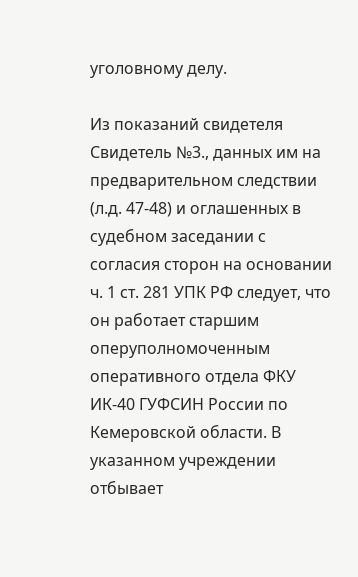уголовному делу.

Из показаний свидетеля Свидетель №3., данных им на предварительном следствии (л.д. 47-48) и оглашенных в судебном заседании с согласия сторон на основании ч. 1 ст. 281 УПК РФ следует, что он работает старшим оперуполномоченным оперативного отдела ФКУ ИК-40 ГУФСИН России по Кемеровской области. В указанном учреждении отбывает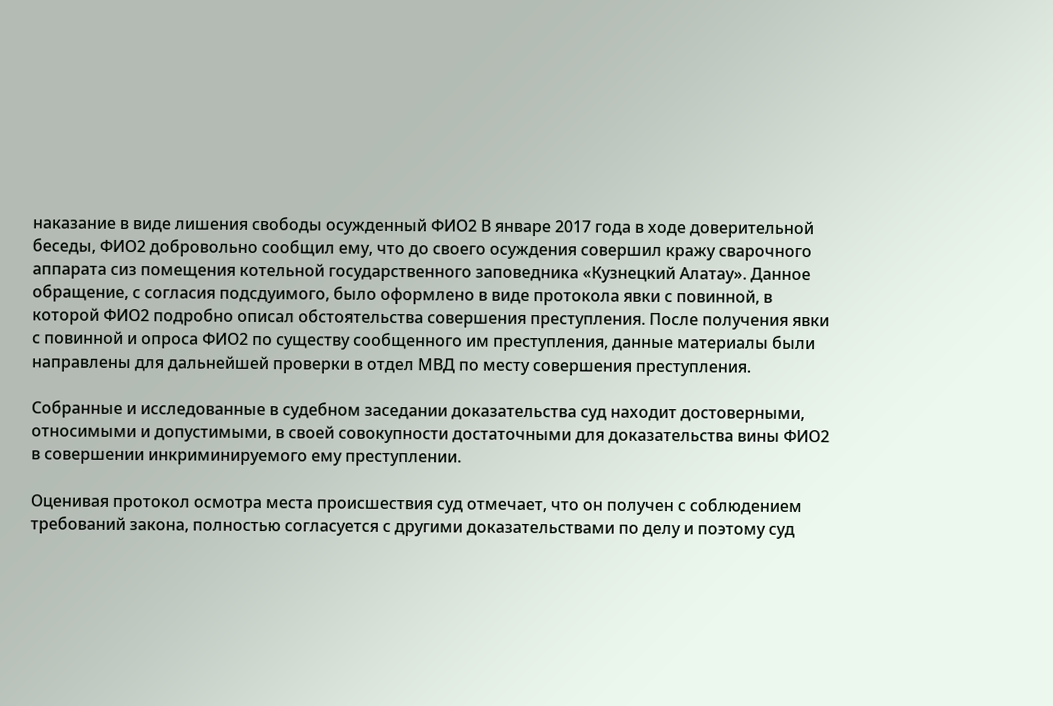наказание в виде лишения свободы осужденный ФИО2 В январе 2017 года в ходе доверительной беседы, ФИО2 добровольно сообщил ему, что до своего осуждения совершил кражу сварочного аппарата сиз помещения котельной государственного заповедника «Кузнецкий Алатау». Данное обращение, с согласия подсдуимого, было оформлено в виде протокола явки с повинной, в которой ФИО2 подробно описал обстоятельства совершения преступления. После получения явки с повинной и опроса ФИО2 по существу сообщенного им преступления, данные материалы были направлены для дальнейшей проверки в отдел МВД по месту совершения преступления.

Собранные и исследованные в судебном заседании доказательства суд находит достоверными, относимыми и допустимыми, в своей совокупности достаточными для доказательства вины ФИО2 в совершении инкриминируемого ему преступлении.

Оценивая протокол осмотра места происшествия суд отмечает, что он получен с соблюдением требований закона, полностью согласуется с другими доказательствами по делу и поэтому суд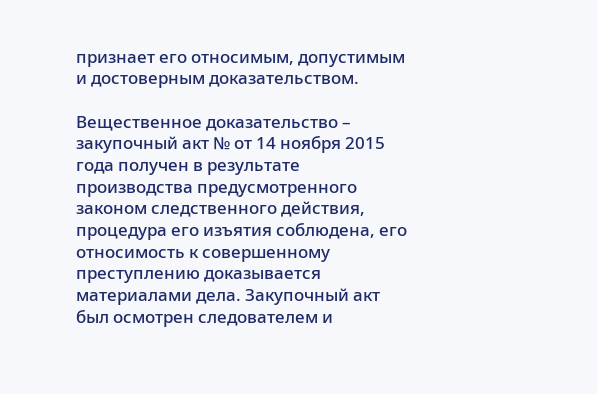признает его относимым, допустимым и достоверным доказательством.

Вещественное доказательство – закупочный акт № от 14 ноября 2015 года получен в результате производства предусмотренного законом следственного действия, процедура его изъятия соблюдена, его относимость к совершенному преступлению доказывается материалами дела. Закупочный акт был осмотрен следователем и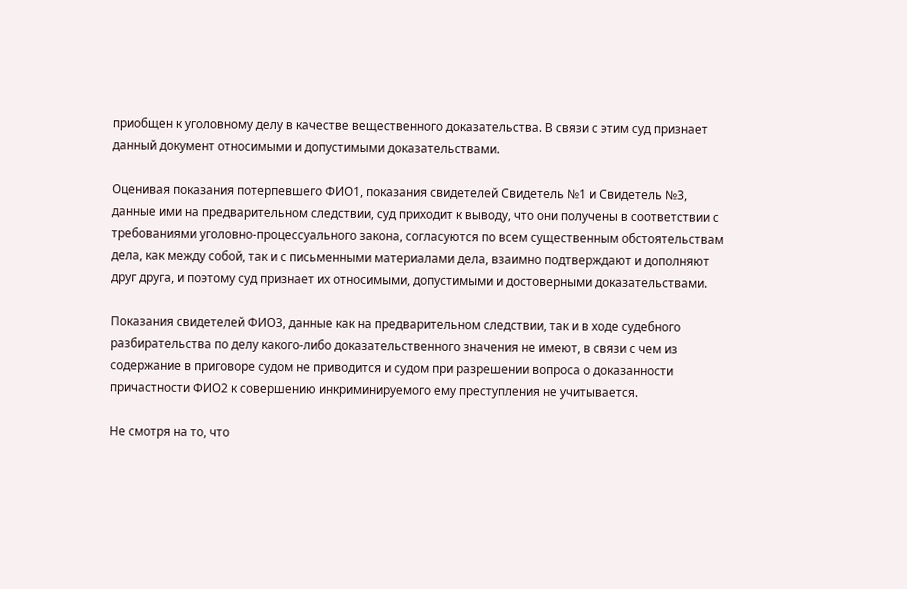приобщен к уголовному делу в качестве вещественного доказательства. В связи с этим суд признает данный документ относимыми и допустимыми доказательствами.

Оценивая показания потерпевшего ФИО1, показания свидетелей Свидетель №1 и Свидетель №3, данные ими на предварительном следствии, суд приходит к выводу, что они получены в соответствии с требованиями уголовно-процессуального закона, согласуются по всем существенным обстоятельствам дела, как между собой, так и с письменными материалами дела, взаимно подтверждают и дополняют друг друга, и поэтому суд признает их относимыми, допустимыми и достоверными доказательствами.

Показания свидетелей ФИО3, данные как на предварительном следствии, так и в ходе судебного разбирательства по делу какого-либо доказательственного значения не имеют, в связи с чем из содержание в приговоре судом не приводится и судом при разрешении вопроса о доказанности причастности ФИО2 к совершению инкриминируемого ему преступления не учитывается.

Не смотря на то, что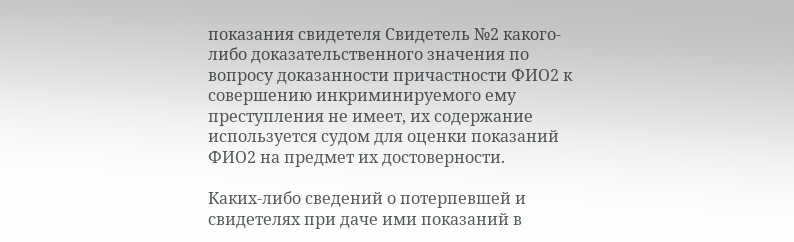показания свидетеля Свидетель №2 какого-либо доказательственного значения по вопросу доказанности причастности ФИО2 к совершению инкриминируемого ему преступления не имеет, их содержание используется судом для оценки показаний ФИО2 на предмет их достоверности.

Каких-либо сведений о потерпевшей и свидетелях при даче ими показаний в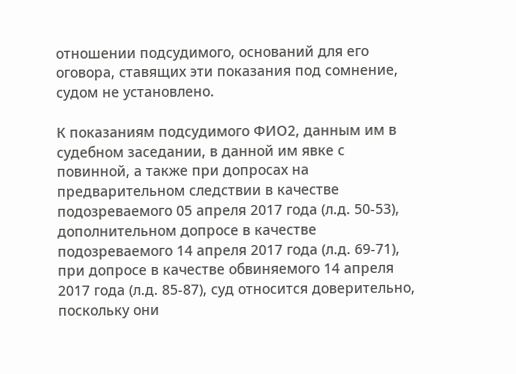отношении подсудимого, оснований для его оговора, ставящих эти показания под сомнение, судом не установлено.

К показаниям подсудимого ФИО2, данным им в судебном заседании, в данной им явке с повинной, а также при допросах на предварительном следствии в качестве подозреваемого 05 апреля 2017 года (л.д. 50-53), дополнительном допросе в качестве подозреваемого 14 апреля 2017 года (л.д. 69-71), при допросе в качестве обвиняемого 14 апреля 2017 года (л.д. 85-87), суд относится доверительно, поскольку они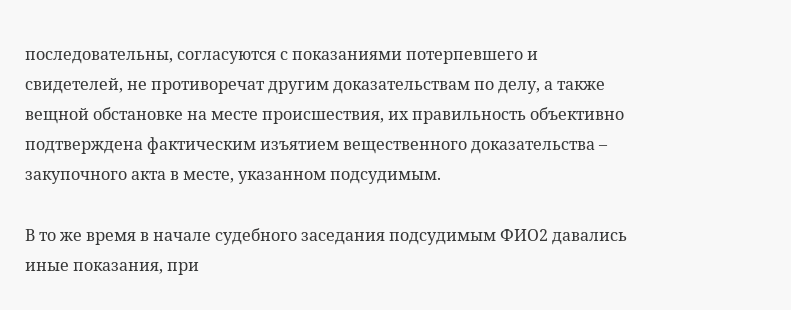последовательны, согласуются с показаниями потерпевшего и свидетелей, не противоречат другим доказательствам по делу, а также вещной обстановке на месте происшествия, их правильность объективно подтверждена фактическим изъятием вещественного доказательства – закупочного акта в месте, указанном подсудимым.

В то же время в начале судебного заседания подсудимым ФИО2 давались иные показания, при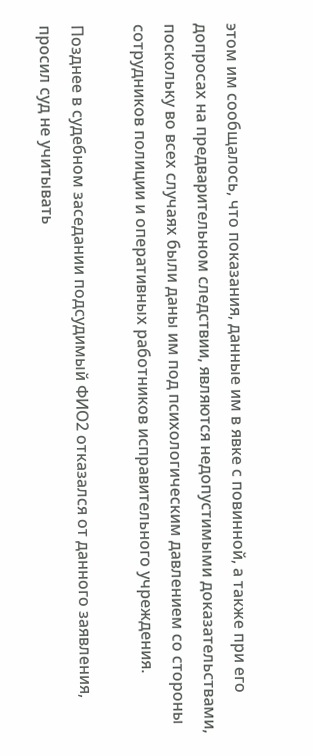этом им сообщалось, что показания, данные им в явке с повинной, а также при его допросах на предварительном следствии, являются недопустимыми доказательствами, поскольку во всех случаях были даны им под психологическим давлением со стороны сотрудников полиции и оперативных работников исправительного учреждения.

Позднее в судебном заседании подсудимый ФИО2 отказался от данного заявления, просил суд не учитывать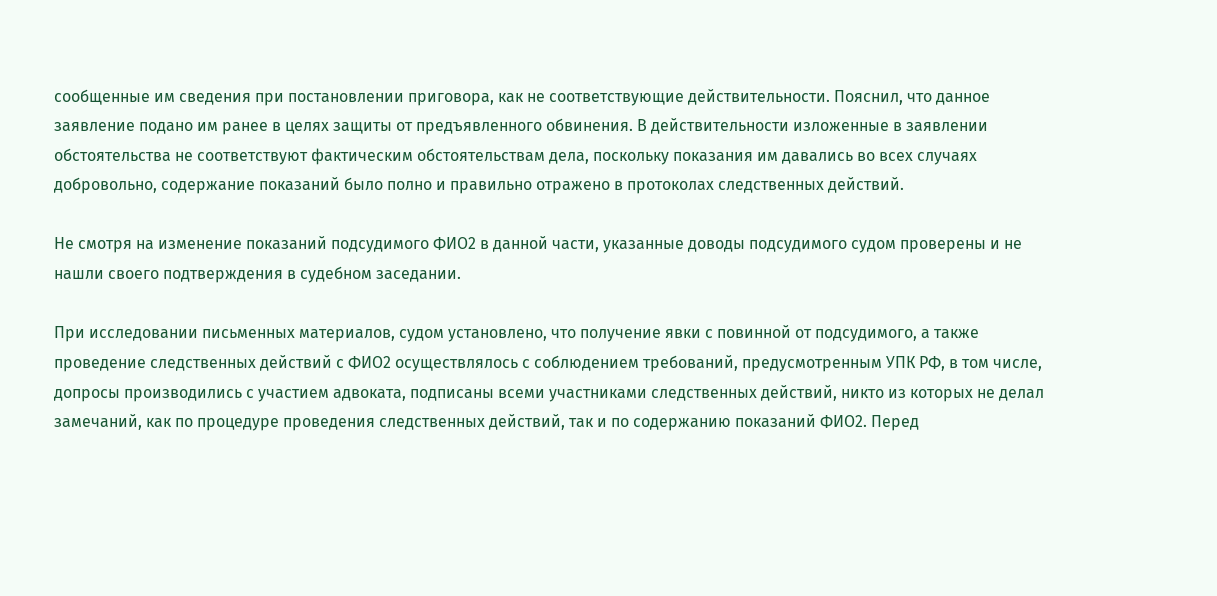сообщенные им сведения при постановлении приговора, как не соответствующие действительности. Пояснил, что данное заявление подано им ранее в целях защиты от предъявленного обвинения. В действительности изложенные в заявлении обстоятельства не соответствуют фактическим обстоятельствам дела, поскольку показания им давались во всех случаях добровольно, содержание показаний было полно и правильно отражено в протоколах следственных действий.

Не смотря на изменение показаний подсудимого ФИО2 в данной части, указанные доводы подсудимого судом проверены и не нашли своего подтверждения в судебном заседании.

При исследовании письменных материалов, судом установлено, что получение явки с повинной от подсудимого, а также проведение следственных действий с ФИО2 осуществлялось с соблюдением требований, предусмотренным УПК РФ, в том числе, допросы производились с участием адвоката, подписаны всеми участниками следственных действий, никто из которых не делал замечаний, как по процедуре проведения следственных действий, так и по содержанию показаний ФИО2. Перед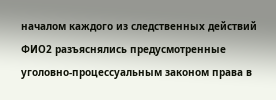началом каждого из следственных действий ФИО2 разъяснялись предусмотренные уголовно-процессуальным законом права в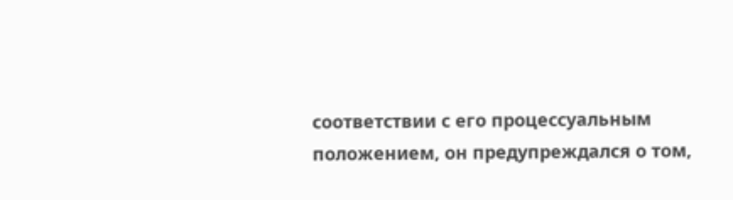соответствии с его процессуальным положением, он предупреждался о том,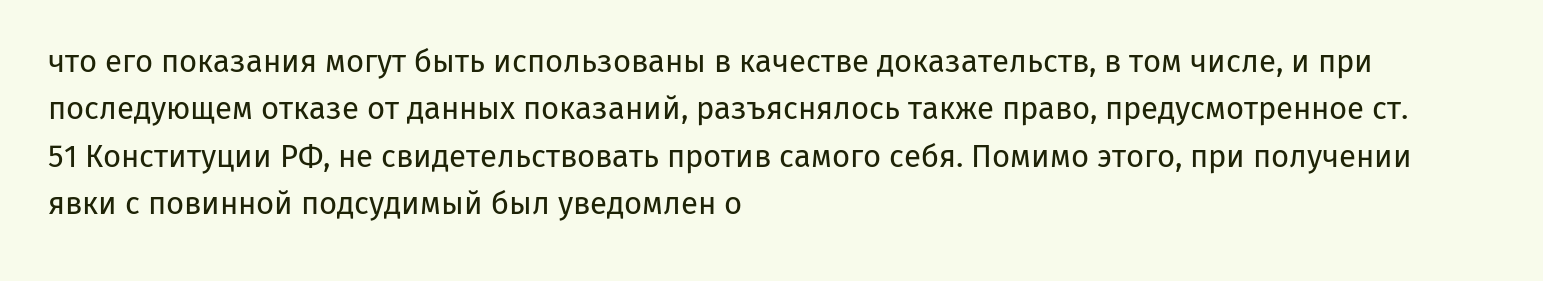что его показания могут быть использованы в качестве доказательств, в том числе, и при последующем отказе от данных показаний, разъяснялось также право, предусмотренное ст. 51 Конституции РФ, не свидетельствовать против самого себя. Помимо этого, при получении явки с повинной подсудимый был уведомлен о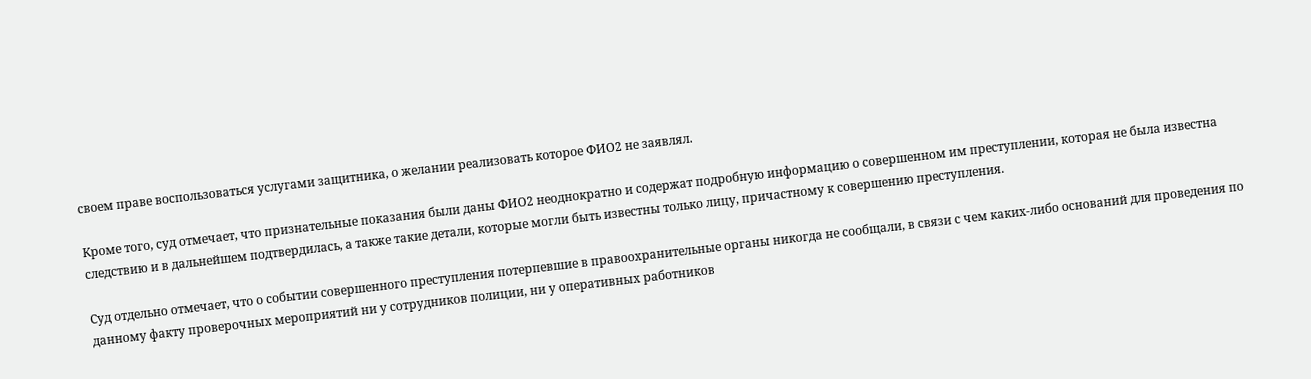своем праве воспользоваться услугами защитника, о желании реализовать которое ФИО2 не заявлял.

Кроме того, суд отмечает, что признательные показания были даны ФИО2 неоднократно и содержат подробную информацию о совершенном им преступлении, которая не была известна следствию и в дальнейшем подтвердилась, а также такие детали, которые могли быть известны только лицу, причастному к совершению преступления.

Суд отдельно отмечает, что о событии совершенного преступления потерпевшие в правоохранительные органы никогда не сообщали, в связи с чем каких-либо оснований для проведения по данному факту проверочных мероприятий ни у сотрудников полиции, ни у оперативных работников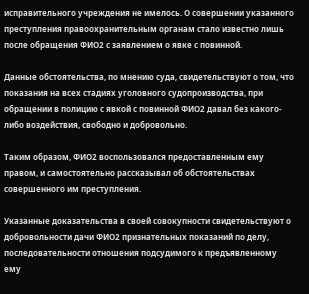исправительного учреждения не имелось. О совершении указанного преступления правоохранительным органам стало известно лишь после обращения ФИО2 с заявлением о явке с повинной.

Данные обстоятельства, по мнению суда, свидетельствуют о том, что показания на всех стадиях уголовного судопроизводства, при обращении в полицию с явкой с повинной ФИО2 давал без какого-либо воздействия, свободно и добровольно.

Таким образом, ФИО2 воспользовался предоставленным ему правом, и самостоятельно рассказывал об обстоятельствах совершенного им преступления.

Указанные доказательства в своей совокупности свидетельствуют о добровольности дачи ФИО2 признательных показаний по делу, последовательности отношения подсудимого к предъявленному ему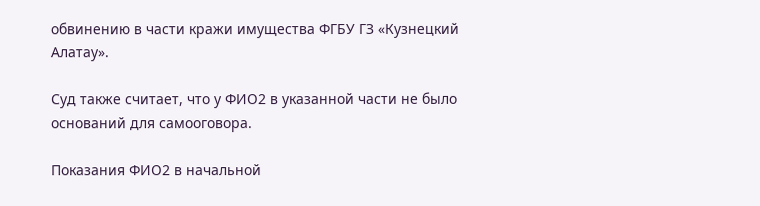обвинению в части кражи имущества ФГБУ ГЗ «Кузнецкий Алатау».

Суд также считает, что у ФИО2 в указанной части не было оснований для самооговора.

Показания ФИО2 в начальной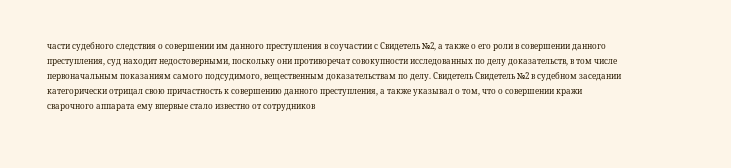части судебного следствия о совершении им данного преступления в соучастии с Свидетель №2, а также о его роли в совершении данного преступления, суд находит недостоверными, поскольку они противоречат совокупности исследованных по делу доказательств, в том числе первоначальным показаниям самого подсудимого, вещественным доказательствам по делу. Свидетель Свидетель №2 в судебном заседании категорически отрицал свою причастность к совершению данного преступления, а также указывал о том, что о совершении кражи сварочного аппарата ему впервые стало известно от сотрудников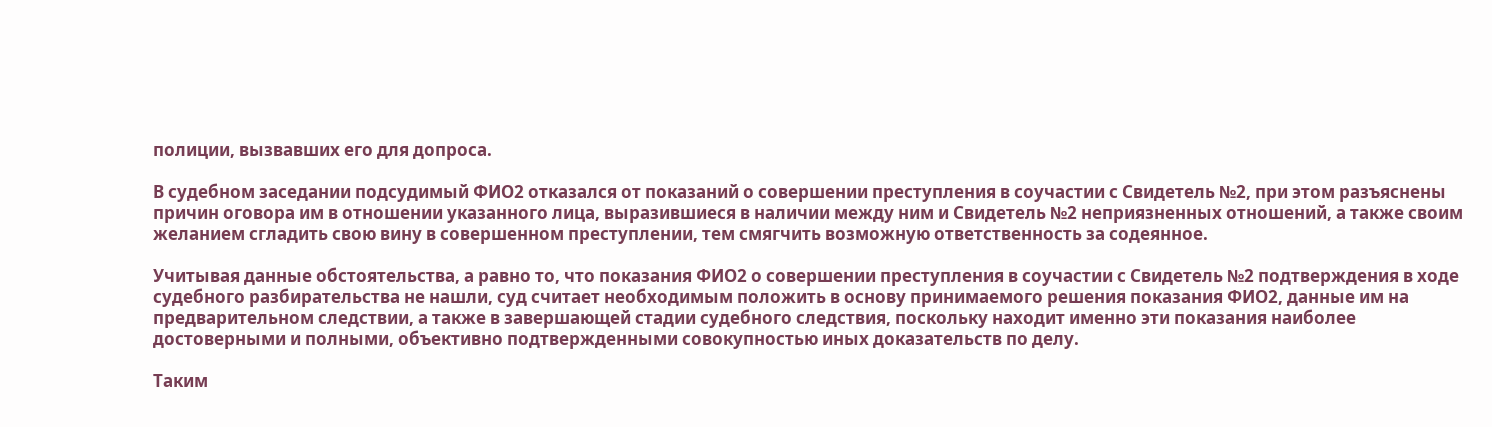полиции, вызвавших его для допроса.

В судебном заседании подсудимый ФИО2 отказался от показаний о совершении преступления в соучастии с Свидетель №2, при этом разъяснены причин оговора им в отношении указанного лица, выразившиеся в наличии между ним и Свидетель №2 неприязненных отношений, а также своим желанием сгладить свою вину в совершенном преступлении, тем смягчить возможную ответственность за содеянное.

Учитывая данные обстоятельства, а равно то, что показания ФИО2 о совершении преступления в соучастии с Свидетель №2 подтверждения в ходе судебного разбирательства не нашли, суд считает необходимым положить в основу принимаемого решения показания ФИО2, данные им на предварительном следствии, а также в завершающей стадии судебного следствия, поскольку находит именно эти показания наиболее достоверными и полными, объективно подтвержденными совокупностью иных доказательств по делу.

Таким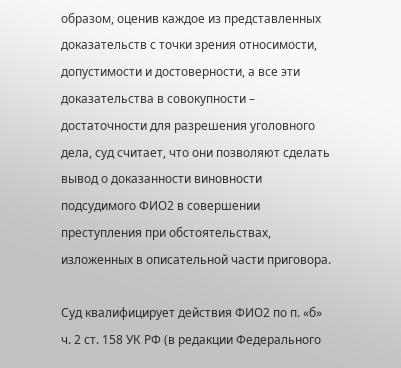образом, оценив каждое из представленных доказательств с точки зрения относимости, допустимости и достоверности, а все эти доказательства в совокупности – достаточности для разрешения уголовного дела, суд считает, что они позволяют сделать вывод о доказанности виновности подсудимого ФИО2 в совершении преступления при обстоятельствах, изложенных в описательной части приговора.

Суд квалифицирует действия ФИО2 по п. «б» ч. 2 ст. 158 УК РФ (в редакции Федерального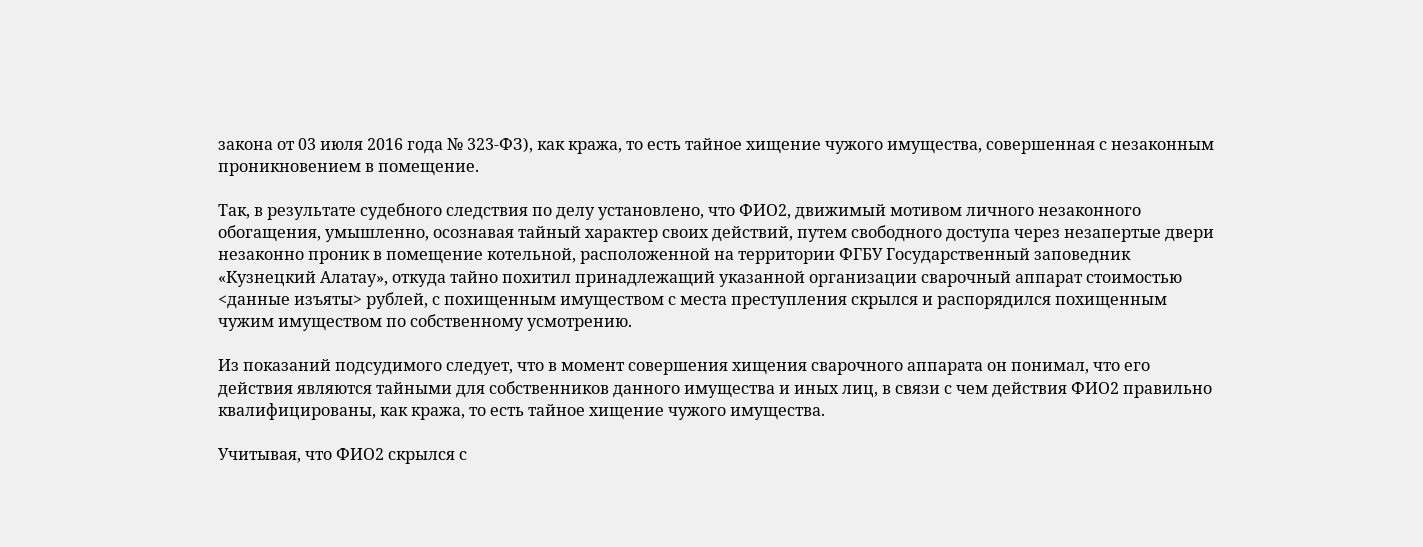закона от 03 июля 2016 года № 323-ФЗ), как кража, то есть тайное хищение чужого имущества, совершенная с незаконным проникновением в помещение.

Так, в результате судебного следствия по делу установлено, что ФИО2, движимый мотивом личного незаконного обогащения, умышленно, осознавая тайный характер своих действий, путем свободного доступа через незапертые двери незаконно проник в помещение котельной, расположенной на территории ФГБУ Государственный заповедник «Кузнецкий Алатау», откуда тайно похитил принадлежащий указанной организации сварочный аппарат стоимостью <данные изъяты> рублей, с похищенным имуществом с места преступления скрылся и распорядился похищенным чужим имуществом по собственному усмотрению.

Из показаний подсудимого следует, что в момент совершения хищения сварочного аппарата он понимал, что его действия являются тайными для собственников данного имущества и иных лиц, в связи с чем действия ФИО2 правильно квалифицированы, как кража, то есть тайное хищение чужого имущества.

Учитывая, что ФИО2 скрылся с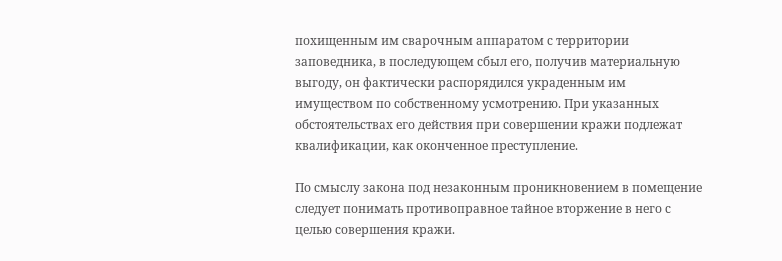похищенным им сварочным аппаратом с территории заповедника, в последующем сбыл его, получив материальную выгоду, он фактически распорядился украденным им имуществом по собственному усмотрению. При указанных обстоятельствах его действия при совершении кражи подлежат квалификации, как оконченное преступление.

По смыслу закона под незаконным проникновением в помещение следует понимать противоправное тайное вторжение в него с целью совершения кражи.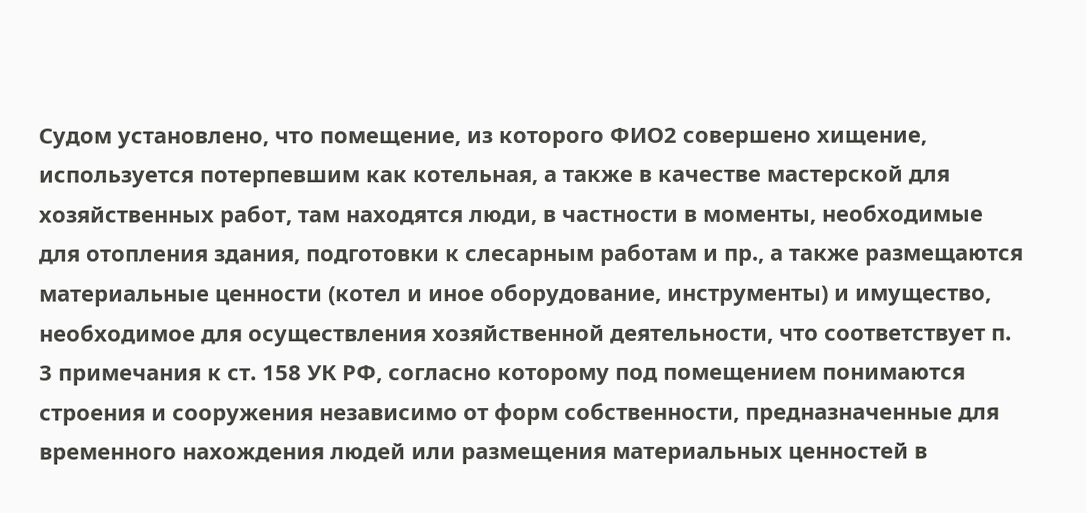Судом установлено, что помещение, из которого ФИО2 совершено хищение, используется потерпевшим как котельная, а также в качестве мастерской для хозяйственных работ, там находятся люди, в частности в моменты, необходимые для отопления здания, подготовки к слесарным работам и пр., а также размещаются материальные ценности (котел и иное оборудование, инструменты) и имущество, необходимое для осуществления хозяйственной деятельности, что соответствует п. 3 примечания к ст. 158 УК РФ, согласно которому под помещением понимаются строения и сооружения независимо от форм собственности, предназначенные для временного нахождения людей или размещения материальных ценностей в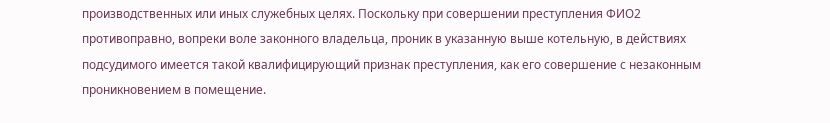производственных или иных служебных целях. Поскольку при совершении преступления ФИО2 противоправно, вопреки воле законного владельца, проник в указанную выше котельную, в действиях подсудимого имеется такой квалифицирующий признак преступления, как его совершение с незаконным проникновением в помещение.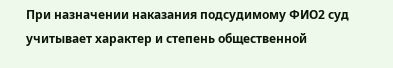При назначении наказания подсудимому ФИО2 суд учитывает характер и степень общественной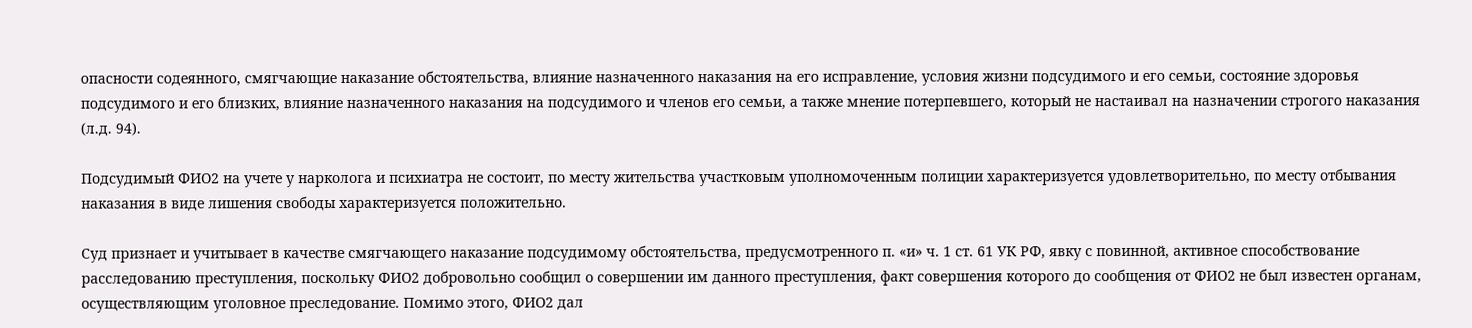опасности содеянного, смягчающие наказание обстоятельства, влияние назначенного наказания на его исправление, условия жизни подсудимого и его семьи, состояние здоровья подсудимого и его близких, влияние назначенного наказания на подсудимого и членов его семьи, а также мнение потерпевшего, который не настаивал на назначении строгого наказания (л.д. 94).

Подсудимый ФИО2 на учете у нарколога и психиатра не состоит, по месту жительства участковым уполномоченным полиции характеризуется удовлетворительно, по месту отбывания наказания в виде лишения свободы характеризуется положительно.

Суд признает и учитывает в качестве смягчающего наказание подсудимому обстоятельства, предусмотренного п. «и» ч. 1 ст. 61 УК РФ, явку с повинной, активное способствование расследованию преступления, поскольку ФИО2 добровольно сообщил о совершении им данного преступления, факт совершения которого до сообщения от ФИО2 не был известен органам, осуществляющим уголовное преследование. Помимо этого, ФИО2 дал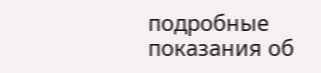подробные показания об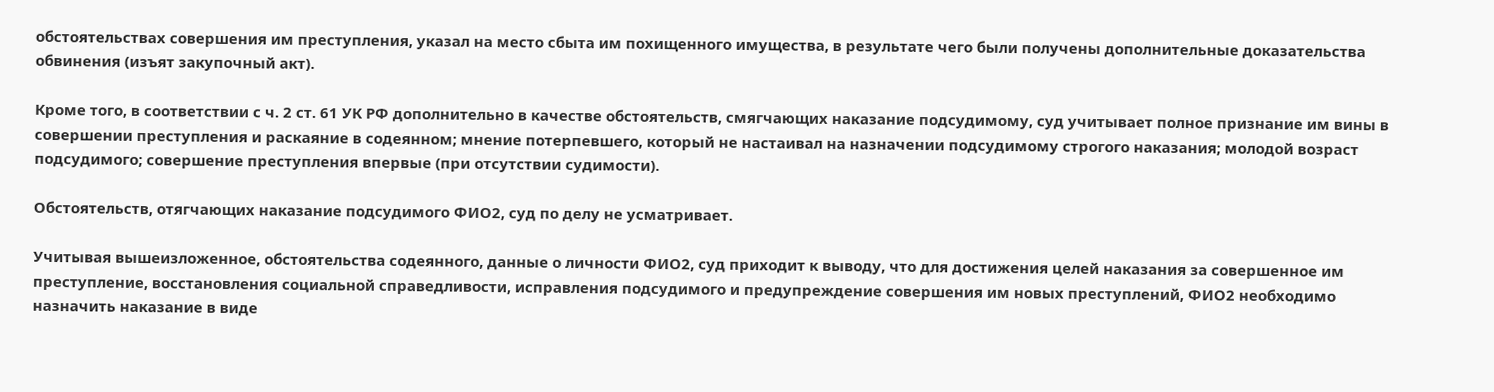обстоятельствах совершения им преступления, указал на место сбыта им похищенного имущества, в результате чего были получены дополнительные доказательства обвинения (изъят закупочный акт).

Кроме того, в соответствии с ч. 2 ст. 61 УК РФ дополнительно в качестве обстоятельств, смягчающих наказание подсудимому, суд учитывает полное признание им вины в совершении преступления и раскаяние в содеянном; мнение потерпевшего, который не настаивал на назначении подсудимому строгого наказания; молодой возраст подсудимого; совершение преступления впервые (при отсутствии судимости).

Обстоятельств, отягчающих наказание подсудимого ФИО2, суд по делу не усматривает.

Учитывая вышеизложенное, обстоятельства содеянного, данные о личности ФИО2, суд приходит к выводу, что для достижения целей наказания за совершенное им преступление, восстановления социальной справедливости, исправления подсудимого и предупреждение совершения им новых преступлений, ФИО2 необходимо назначить наказание в виде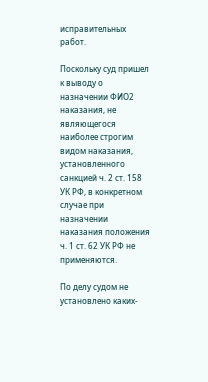исправительных работ.

Поскольку суд пришел к выводу о назначении ФИО2 наказания, не являющегося наиболее строгим видом наказания, установленного санкцией ч. 2 ст. 158 УК РФ, в конкретном случае при назначении наказания положения ч. 1 ст. 62 УК РФ не применяются.

По делу судом не установлено каких-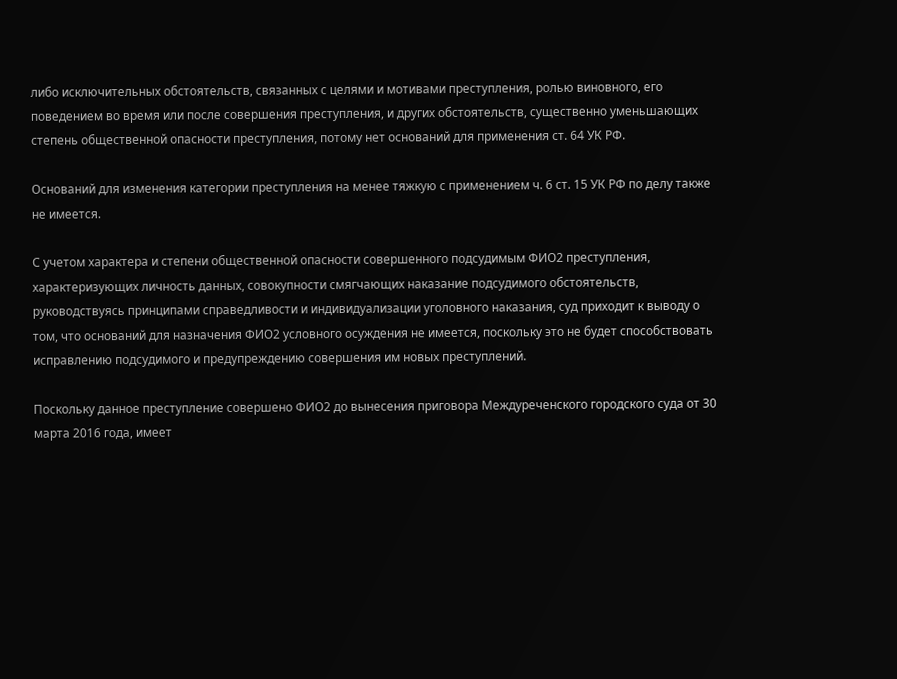либо исключительных обстоятельств, связанных с целями и мотивами преступления, ролью виновного, его поведением во время или после совершения преступления, и других обстоятельств, существенно уменьшающих степень общественной опасности преступления, потому нет оснований для применения ст. 64 УК РФ.

Оснований для изменения категории преступления на менее тяжкую с применением ч. 6 ст. 15 УК РФ по делу также не имеется.

С учетом характера и степени общественной опасности совершенного подсудимым ФИО2 преступления, характеризующих личность данных, совокупности смягчающих наказание подсудимого обстоятельств, руководствуясь принципами справедливости и индивидуализации уголовного наказания, суд приходит к выводу о том, что оснований для назначения ФИО2 условного осуждения не имеется, поскольку это не будет способствовать исправлению подсудимого и предупреждению совершения им новых преступлений.

Поскольку данное преступление совершено ФИО2 до вынесения приговора Междуреченского городского суда от 30 марта 2016 года, имеет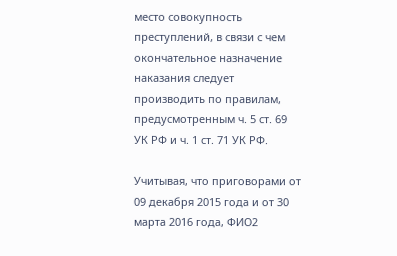место совокупность преступлений, в связи с чем окончательное назначение наказания следует производить по правилам, предусмотренным ч. 5 ст. 69 УК РФ и ч. 1 ст. 71 УК РФ.

Учитывая, что приговорами от 09 декабря 2015 года и от 30 марта 2016 года, ФИО2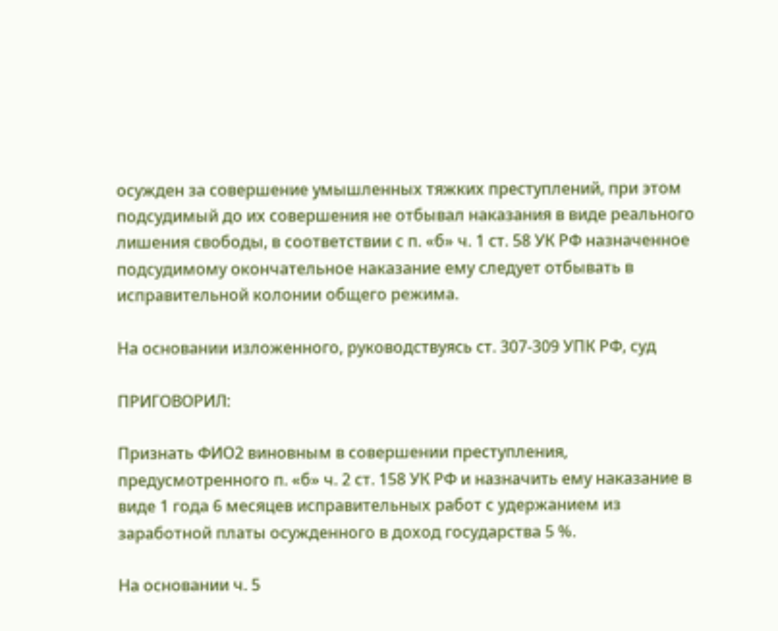осужден за совершение умышленных тяжких преступлений, при этом подсудимый до их совершения не отбывал наказания в виде реального лишения свободы, в соответствии с п. «б» ч. 1 ст. 58 УК РФ назначенное подсудимому окончательное наказание ему следует отбывать в исправительной колонии общего режима.

На основании изложенного, руководствуясь ст. 307-309 УПК РФ, суд

ПРИГОВОРИЛ:

Признать ФИО2 виновным в совершении преступления, предусмотренного п. «б» ч. 2 ст. 158 УК РФ и назначить ему наказание в виде 1 года 6 месяцев исправительных работ с удержанием из заработной платы осужденного в доход государства 5 %.

На основании ч. 5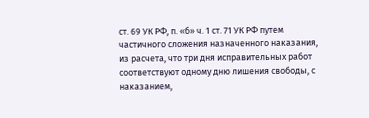ст. 69 УК РФ, п. «б» ч. 1 ст. 71 УК РФ путем частичного сложения назначенного наказания, из расчета, что три дня исправительных работ соответствуют одному дню лишения свободы, с наказанием,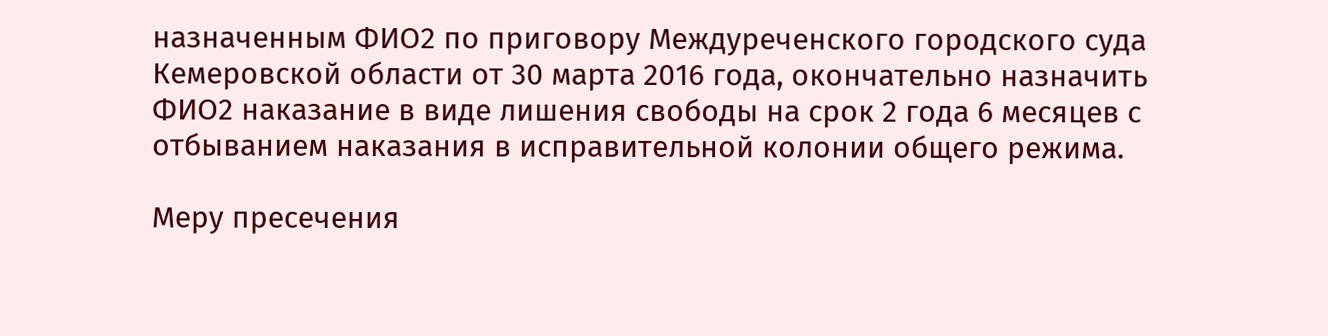назначенным ФИО2 по приговору Междуреченского городского суда Кемеровской области от 30 марта 2016 года, окончательно назначить ФИО2 наказание в виде лишения свободы на срок 2 года 6 месяцев с отбыванием наказания в исправительной колонии общего режима.

Меру пресечения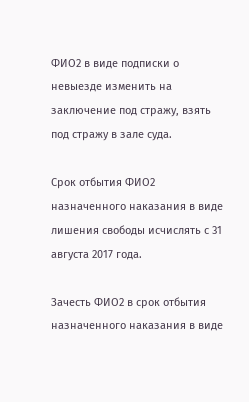ФИО2 в виде подписки о невыезде изменить на заключение под стражу, взять под стражу в зале суда.

Срок отбытия ФИО2 назначенного наказания в виде лишения свободы исчислять с 31 августа 2017 года.

Зачесть ФИО2 в срок отбытия назначенного наказания в виде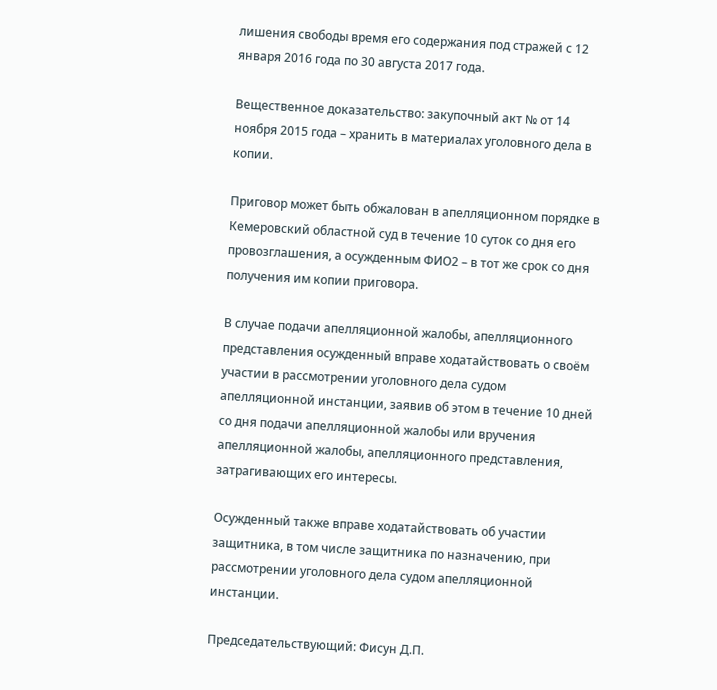лишения свободы время его содержания под стражей с 12 января 2016 года по 30 августа 2017 года.

Вещественное доказательство: закупочный акт № от 14 ноября 2015 года – хранить в материалах уголовного дела в копии.

Приговор может быть обжалован в апелляционном порядке в Кемеровский областной суд в течение 10 суток со дня его провозглашения, а осужденным ФИО2 – в тот же срок со дня получения им копии приговора.

В случае подачи апелляционной жалобы, апелляционного представления осужденный вправе ходатайствовать о своём участии в рассмотрении уголовного дела судом апелляционной инстанции, заявив об этом в течение 10 дней со дня подачи апелляционной жалобы или вручения апелляционной жалобы, апелляционного представления, затрагивающих его интересы.

Осужденный также вправе ходатайствовать об участии защитника, в том числе защитника по назначению, при рассмотрении уголовного дела судом апелляционной инстанции.

Председательствующий: Фисун Д.П.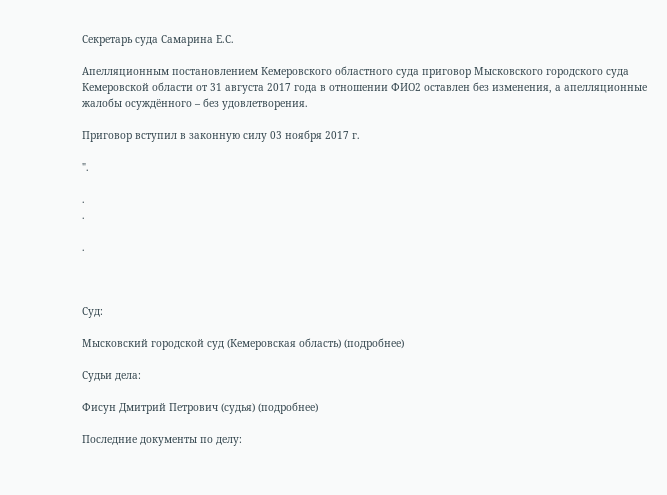Секретарь суда Самарина Е.С.

Апелляционным постановлением Кемеровского областного суда приговор Мысковского городского суда Кемеровской области от 31 августа 2017 года в отношении ФИО2 оставлен без изменения, а апелляционные жалобы осуждённого – без удовлетворения.

Приговор вступил в законную силу 03 ноября 2017 г.

".

.
.

.



Суд:

Мысковский городской суд (Кемеровская область) (подробнее)

Судьи дела:

Фисун Дмитрий Петрович (судья) (подробнее)

Последние документы по делу: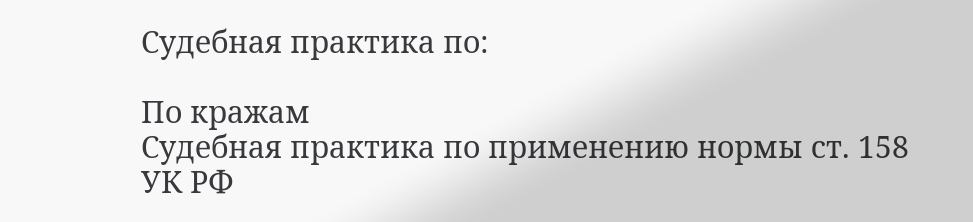Судебная практика по:

По кражам
Судебная практика по применению нормы ст. 158 УК РФ